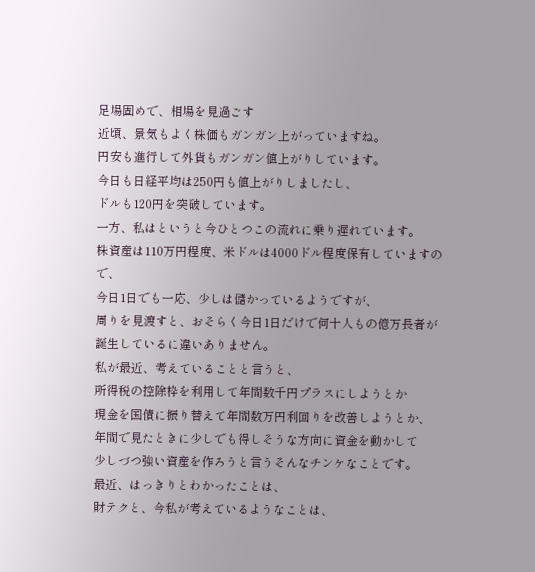足場固めで、相場を見過ごす
近頃、景気もよく株価もガンガン上がっていますね。
円安も進行して外貨もガンガン値上がりしています。
今日も日経平均は250円も値上がりしましたし、
ドルも120円を突破しています。
一方、私はというと今ひとつこの流れに乗り遅れています。
株資産は110万円程度、米ドルは4000ドル程度保有していますので、
今日1日でも一応、少しは儲かっているようですが、
周りを見渡すと、おそらく今日1日だけで何十人もの億万長者が
誕生しているに違いありません。
私が最近、考えていることと言うと、
所得税の控除枠を利用して年間数千円プラスにしようとか
現金を国債に振り替えて年間数万円利回りを改善しようとか、
年間で見たときに少しでも得しそうな方向に資金を動かして
少しづつ強い資産を作ろうと言うそんなチンケなことです。
最近、はっきりとわかったことは、
財テクと、今私が考えているようなことは、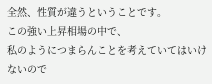全然、性質が違うということです。
この強い上昇相場の中で、
私のようにつまらんことを考えていてはいけないので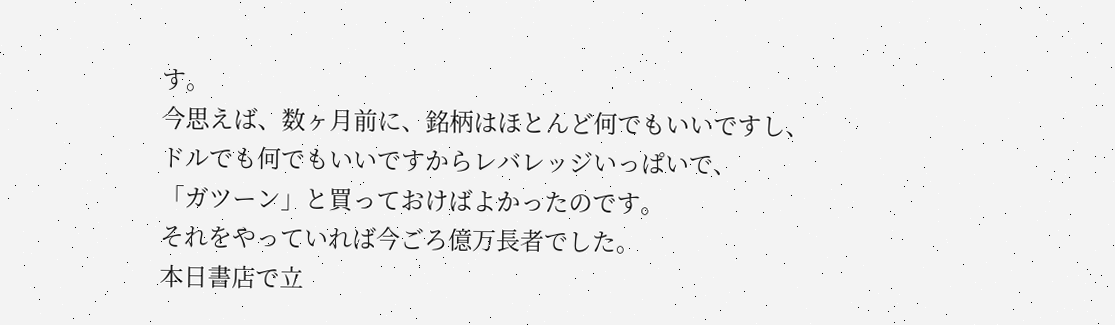す。
今思えば、数ヶ月前に、銘柄はほとんど何でもいいですし、
ドルでも何でもいいですからレバレッジいっぱいで、
「ガツーン」と買っておけばよかったのです。
それをやっていれば今ごろ億万長者でした。
本日書店で立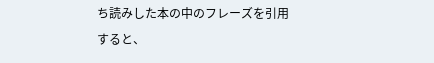ち読みした本の中のフレーズを引用すると、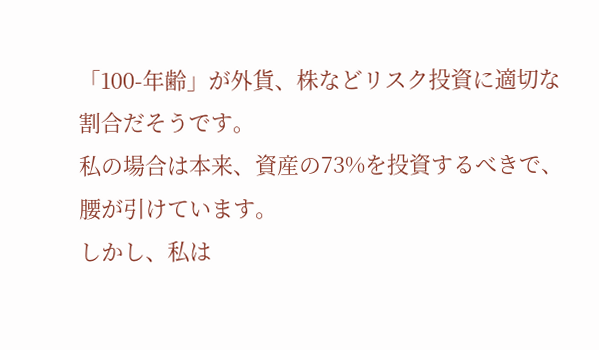「100-年齢」が外貨、株などリスク投資に適切な割合だそうです。
私の場合は本来、資産の73%を投資するべきで、
腰が引けています。
しかし、私は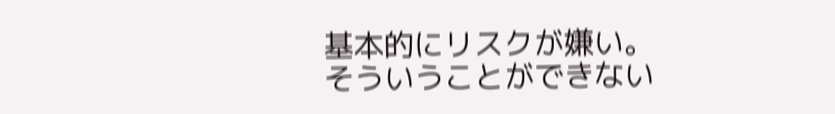基本的にリスクが嫌い。
そういうことができない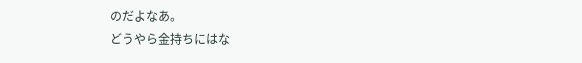のだよなあ。
どうやら金持ちにはな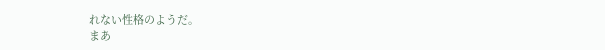れない性格のようだ。
まあ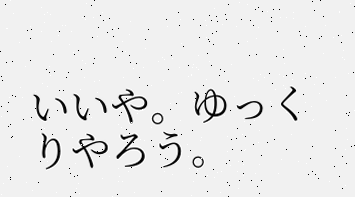いいや。ゆっくりやろう。